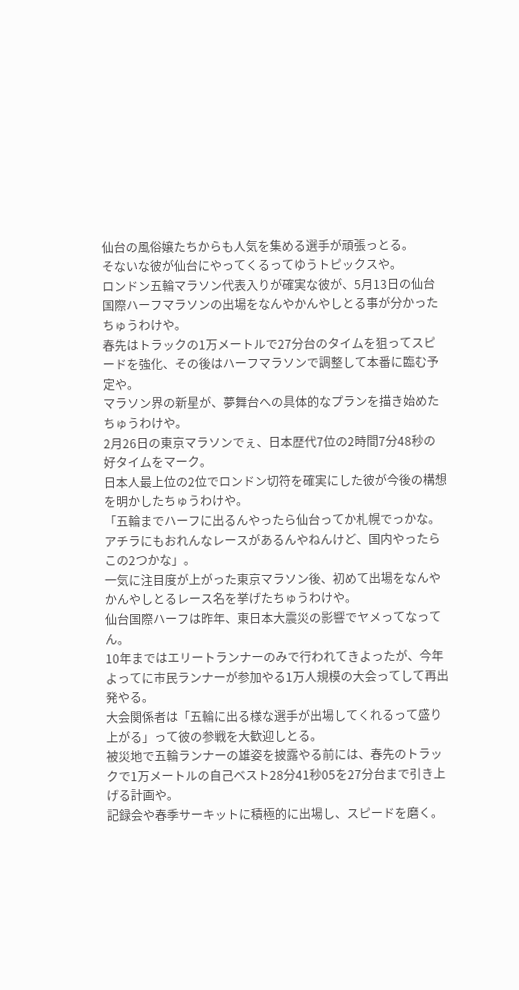仙台の風俗嬢たちからも人気を集める選手が頑張っとる。
そないな彼が仙台にやってくるってゆうトピックスや。
ロンドン五輪マラソン代表入りが確実な彼が、5月13日の仙台国際ハーフマラソンの出場をなんやかんやしとる事が分かったちゅうわけや。
春先はトラックの1万メートルで27分台のタイムを狙ってスピードを強化、その後はハーフマラソンで調整して本番に臨む予定や。
マラソン界の新星が、夢舞台への具体的なプランを描き始めたちゅうわけや。
2月26日の東京マラソンでぇ、日本歴代7位の2時間7分48秒の好タイムをマーク。
日本人最上位の2位でロンドン切符を確実にした彼が今後の構想を明かしたちゅうわけや。
「五輪までハーフに出るんやったら仙台ってか札幌でっかな。アチラにもおれんなレースがあるんやねんけど、国内やったらこの2つかな」。
一気に注目度が上がった東京マラソン後、初めて出場をなんやかんやしとるレース名を挙げたちゅうわけや。
仙台国際ハーフは昨年、東日本大震災の影響でヤメってなってん。
10年まではエリートランナーのみで行われてきよったが、今年よってに市民ランナーが参加やる1万人規模の大会ってして再出発やる。
大会関係者は「五輪に出る様な選手が出場してくれるって盛り上がる」って彼の参戦を大歓迎しとる。
被災地で五輪ランナーの雄姿を披露やる前には、春先のトラックで1万メートルの自己ベスト28分41秒05を27分台まで引き上げる計画や。
記録会や春季サーキットに積極的に出場し、スピードを磨く。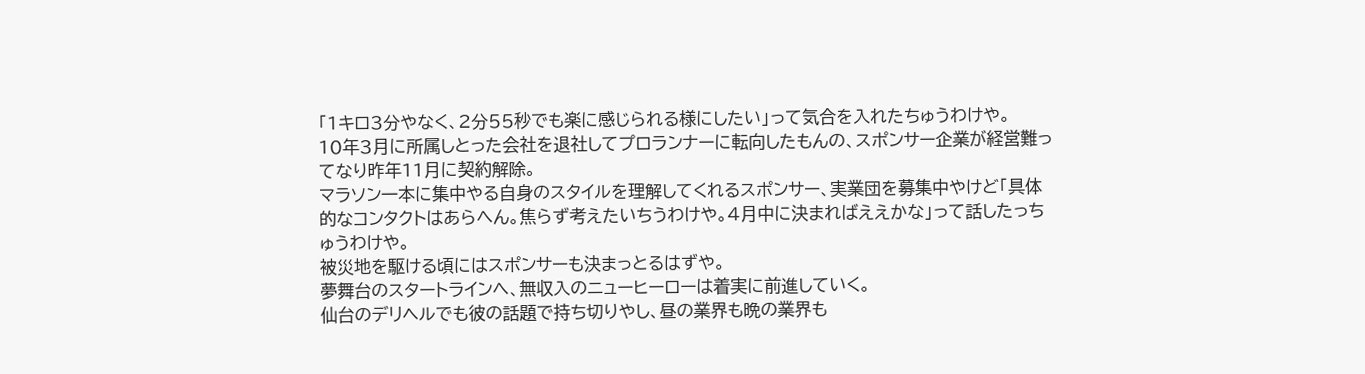「1キロ3分やなく、2分55秒でも楽に感じられる様にしたい」って気合を入れたちゅうわけや。
10年3月に所属しとった会社を退社してプロランナーに転向したもんの、スポンサー企業が経営難ってなり昨年11月に契約解除。
マラソン一本に集中やる自身のスタイルを理解してくれるスポンサー、実業団を募集中やけど「具体的なコンタクトはあらへん。焦らず考えたいちうわけや。4月中に決まればええかな」って話したっちゅうわけや。
被災地を駆ける頃にはスポンサーも決まっとるはずや。
夢舞台のスタートラインへ、無収入のニューヒーローは着実に前進していく。
仙台のデリヘルでも彼の話題で持ち切りやし、昼の業界も晩の業界も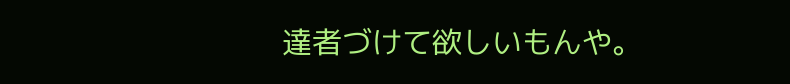達者づけて欲しいもんや。